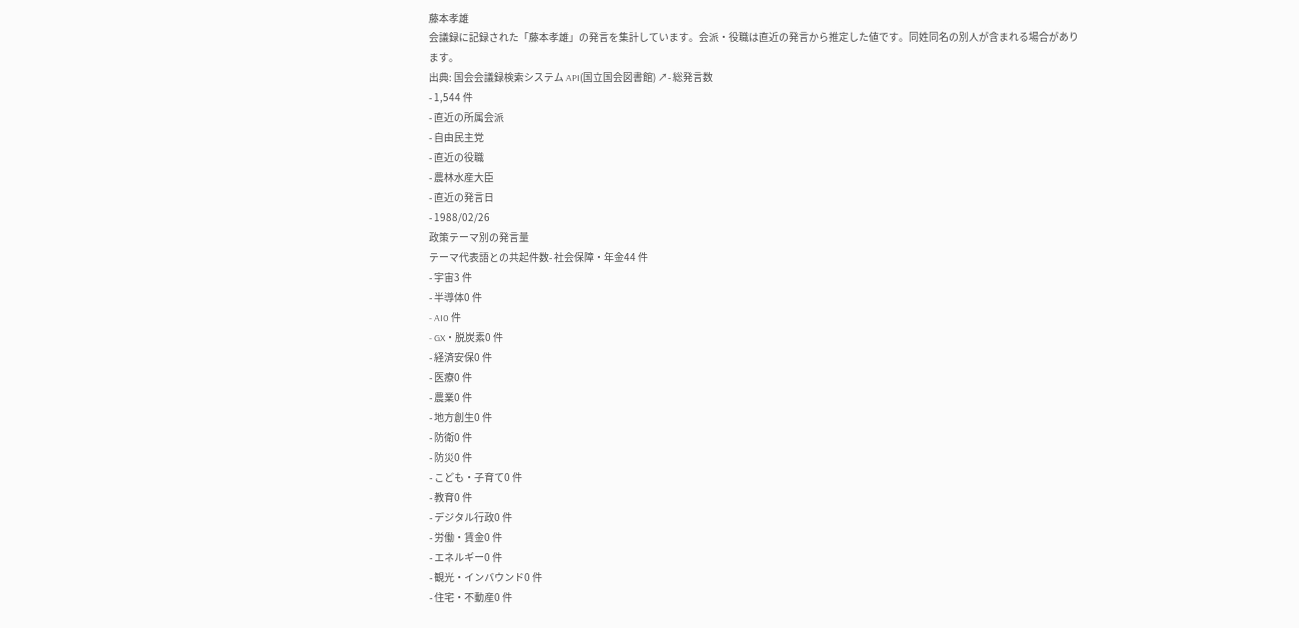藤本孝雄
会議録に記録された「藤本孝雄」の発言を集計しています。会派・役職は直近の発言から推定した値です。同姓同名の別人が含まれる場合があります。
出典: 国会会議録検索システム API(国立国会図書館) ↗- 総発言数
- 1,544 件
- 直近の所属会派
- 自由民主党
- 直近の役職
- 農林水産大臣
- 直近の発言日
- 1988/02/26
政策テーマ別の発言量
テーマ代表語との共起件数- 社会保障・年金44 件
- 宇宙3 件
- 半導体0 件
- AI0 件
- GX・脱炭素0 件
- 経済安保0 件
- 医療0 件
- 農業0 件
- 地方創生0 件
- 防衛0 件
- 防災0 件
- こども・子育て0 件
- 教育0 件
- デジタル行政0 件
- 労働・賃金0 件
- エネルギー0 件
- 観光・インバウンド0 件
- 住宅・不動産0 件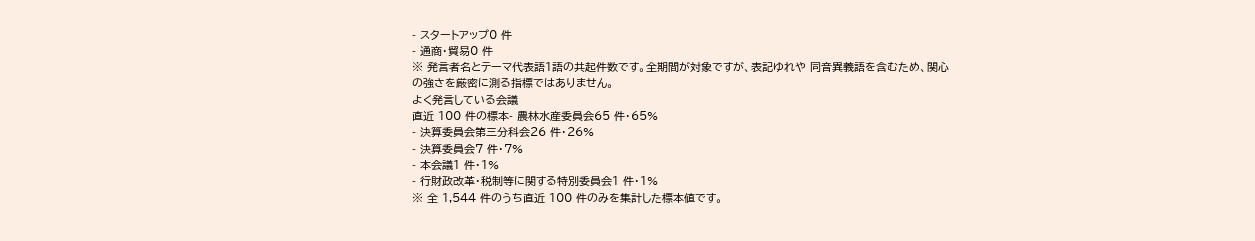- スタートアップ0 件
- 通商・貿易0 件
※ 発言者名とテーマ代表語1語の共起件数です。全期間が対象ですが、表記ゆれや 同音異義語を含むため、関心の強さを厳密に測る指標ではありません。
よく発言している会議
直近 100 件の標本- 農林水産委員会65 件・65%
- 決算委員会第三分科会26 件・26%
- 決算委員会7 件・7%
- 本会議1 件・1%
- 行財政改革・税制等に関する特別委員会1 件・1%
※ 全 1,544 件のうち直近 100 件のみを集計した標本値です。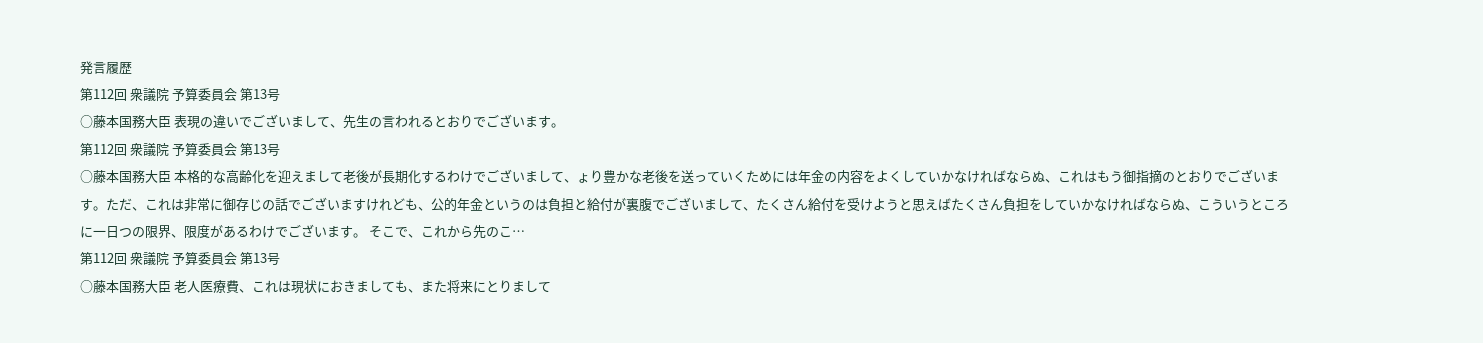発言履歴
第112回 衆議院 予算委員会 第13号
○藤本国務大臣 表現の違いでございまして、先生の言われるとおりでございます。
第112回 衆議院 予算委員会 第13号
○藤本国務大臣 本格的な高齢化を迎えまして老後が長期化するわけでございまして、ょり豊かな老後を送っていくためには年金の内容をよくしていかなければならぬ、これはもう御指摘のとおりでございます。ただ、これは非常に御存じの話でございますけれども、公的年金というのは負担と給付が裏腹でございまして、たくさん給付を受けようと思えばたくさん負担をしていかなければならぬ、こういうところに一日つの限界、限度があるわけでございます。 そこで、これから先のこ…
第112回 衆議院 予算委員会 第13号
○藤本国務大臣 老人医療費、これは現状におきましても、また将来にとりまして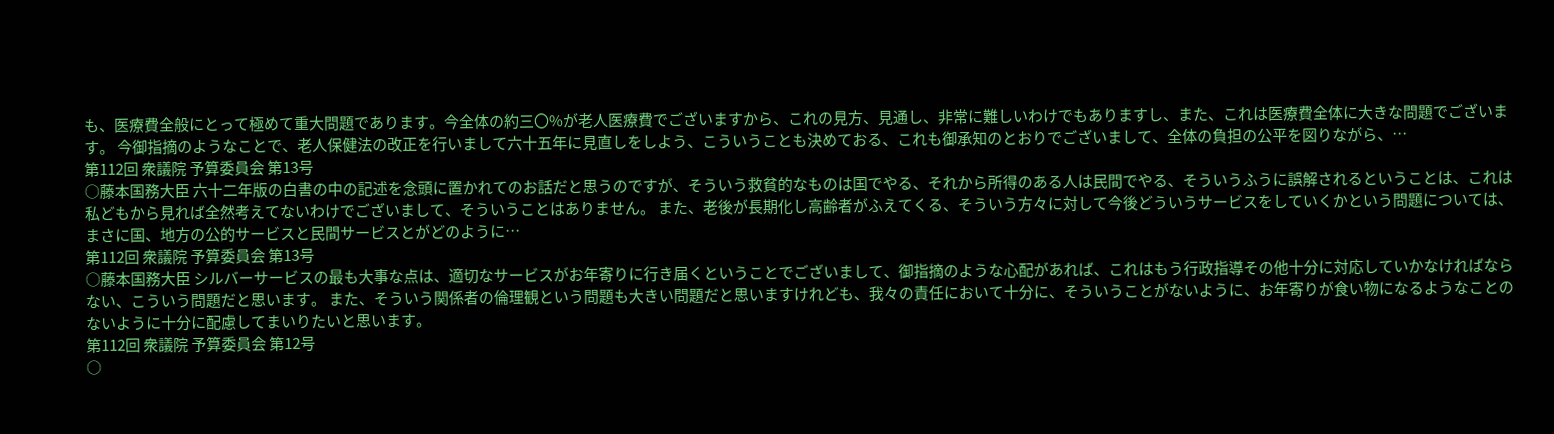も、医療費全般にとって極めて重大問題であります。今全体の約三〇%が老人医療費でございますから、これの見方、見通し、非常に難しいわけでもありますし、また、これは医療費全体に大きな問題でございます。 今御指摘のようなことで、老人保健法の改正を行いまして六十五年に見直しをしよう、こういうことも決めておる、これも御承知のとおりでございまして、全体の負担の公平を図りながら、…
第112回 衆議院 予算委員会 第13号
○藤本国務大臣 六十二年版の白書の中の記述を念頭に置かれてのお話だと思うのですが、そういう救貧的なものは国でやる、それから所得のある人は民間でやる、そういうふうに誤解されるということは、これは私どもから見れば全然考えてないわけでございまして、そういうことはありません。 また、老後が長期化し高齢者がふえてくる、そういう方々に対して今後どういうサービスをしていくかという問題については、まさに国、地方の公的サービスと民間サービスとがどのように…
第112回 衆議院 予算委員会 第13号
○藤本国務大臣 シルバーサービスの最も大事な点は、適切なサービスがお年寄りに行き届くということでございまして、御指摘のような心配があれば、これはもう行政指導その他十分に対応していかなければならない、こういう問題だと思います。 また、そういう関係者の倫理観という問題も大きい問題だと思いますけれども、我々の責任において十分に、そういうことがないように、お年寄りが食い物になるようなことのないように十分に配慮してまいりたいと思います。
第112回 衆議院 予算委員会 第12号
○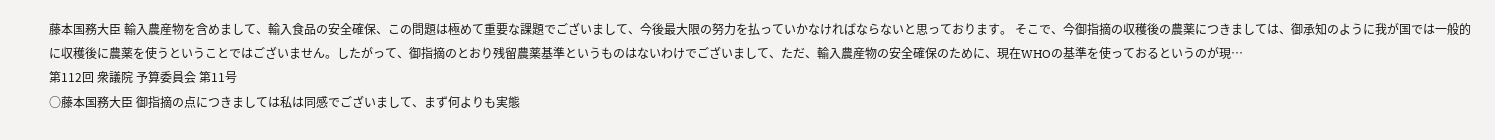藤本国務大臣 輸入農産物を含めまして、輸入食品の安全確保、この問題は極めて重要な課題でございまして、今後最大限の努力を払っていかなければならないと思っております。 そこで、今御指摘の収穫後の農薬につきましては、御承知のように我が国では一般的に収穫後に農薬を使うということではございません。したがって、御指摘のとおり残留農薬基準というものはないわけでございまして、ただ、輸入農産物の安全確保のために、現在WHOの基準を使っておるというのが現…
第112回 衆議院 予算委員会 第11号
○藤本国務大臣 御指摘の点につきましては私は同感でございまして、まず何よりも実態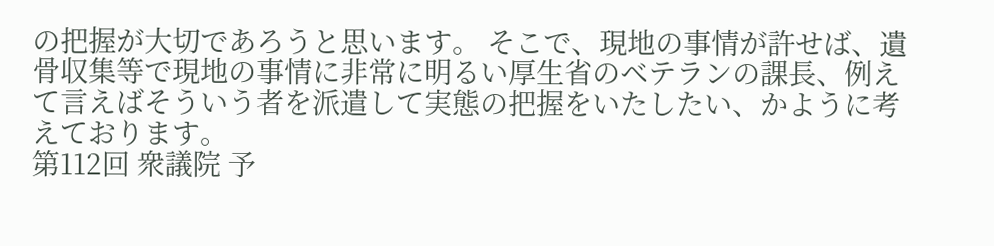の把握が大切であろうと思います。 そこで、現地の事情が許せば、遺骨収集等で現地の事情に非常に明るい厚生省のベテランの課長、例えて言えばそういう者を派遣して実態の把握をいたしたい、かように考えております。
第112回 衆議院 予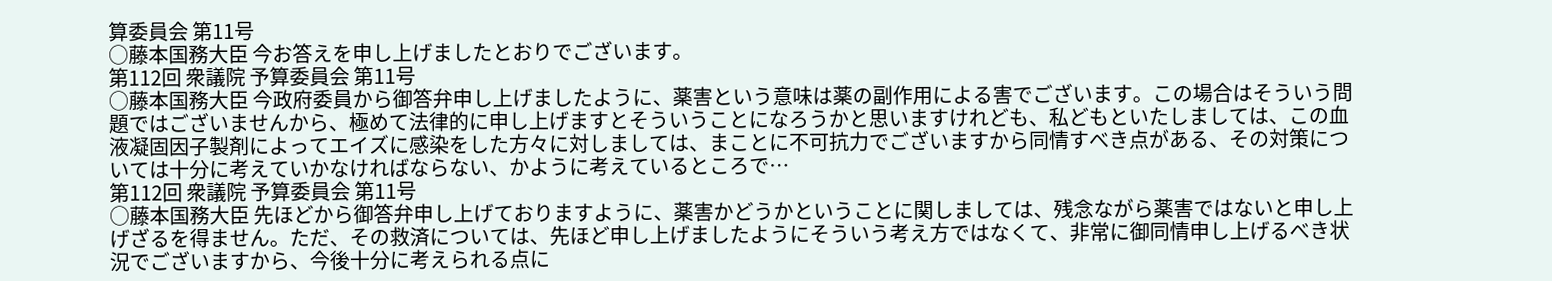算委員会 第11号
○藤本国務大臣 今お答えを申し上げましたとおりでございます。
第112回 衆議院 予算委員会 第11号
○藤本国務大臣 今政府委員から御答弁申し上げましたように、薬害という意味は薬の副作用による害でございます。この場合はそういう問題ではございませんから、極めて法律的に申し上げますとそういうことになろうかと思いますけれども、私どもといたしましては、この血液凝固因子製剤によってエイズに感染をした方々に対しましては、まことに不可抗力でございますから同情すべき点がある、その対策については十分に考えていかなければならない、かように考えているところで…
第112回 衆議院 予算委員会 第11号
○藤本国務大臣 先ほどから御答弁申し上げておりますように、薬害かどうかということに関しましては、残念ながら薬害ではないと申し上げざるを得ません。ただ、その救済については、先ほど申し上げましたようにそういう考え方ではなくて、非常に御同情申し上げるべき状況でございますから、今後十分に考えられる点に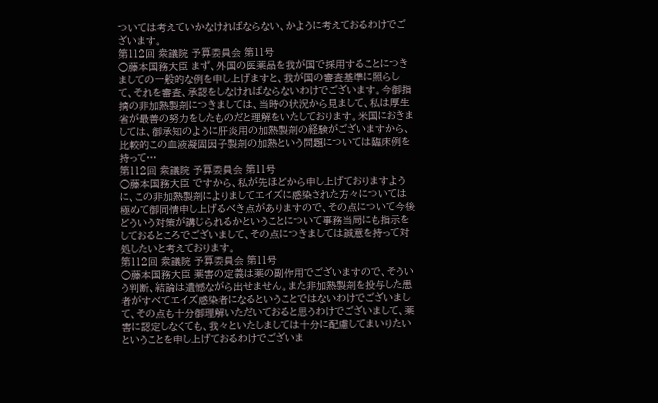ついては考えていかなければならない、かように考えておるわけでございます。
第112回 衆議院 予算委員会 第11号
○藤本国務大臣 まず、外国の医薬品を我が国で採用することにつきましての一般的な例を申し上げますと、我が国の審査基準に照らして、それを審査、承認をしなければならないわけでございます。今御指摘の非加熱製剤につきましては、当時の状況から見まして、私は厚生省が最善の努力をしたものだと理解をいたしております。米国におきましては、御承知のように肝炎用の加熱製剤の経験がございますから、比較的この血液凝固因子製剤の加熱という問題については臨床例を持って…
第112回 衆議院 予算委員会 第11号
○藤本国務大臣 ですから、私が先ほどから申し上げておりますように、この非加熱製剤によりましてエイズに感染された方々については極めて御同情申し上げるべき点がありますので、その点について今後どういう対策が講じられるかということについて事務当局にも指示をしておるところでございまして、その点につきましては誠意を持って対処したいと考えております。
第112回 衆議院 予算委員会 第11号
○藤本国務大臣 薬害の定義は薬の副作用でございますので、そういう判断、結論は遺憾ながら出せません。また非加熱製剤を投与した患者がすべてエイズ感染者になるということではないわけでございまして、その点も十分御理解いただいておると思うわけでございまして、薬害に認定しなくても、我々といたしましては十分に配慮してまいりたいということを申し上げておるわけでございま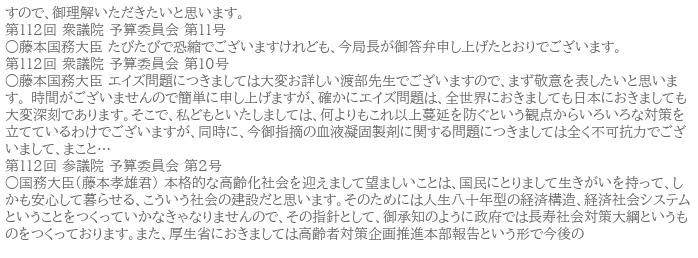すので、御理解いただきたいと思います。
第112回 衆議院 予算委員会 第11号
○藤本国務大臣 たびたびで恐縮でございますけれども、今局長が御答弁申し上げたとおりでございます。
第112回 衆議院 予算委員会 第10号
○藤本国務大臣 エイズ問題につきましては大変お詳しい渡部先生でございますので、まず敬意を表したいと思います。 時間がございませんので簡単に申し上げますが、確かにエイズ問題は、全世界におきましても日本におきましても大変深刻であります。そこで、私どもといたしましては、何よりもこれ以上蔓延を防ぐという観点からいろいろな対策を立てているわけでございますが、同時に、今御指摘の血液凝固製剤に関する問題につきましては全く不可抗力でございまして、まこと…
第112回 参議院 予算委員会 第2号
○国務大臣(藤本孝雄君) 本格的な高齢化社会を迎えまして望ましいことは、国民にとりまして生きがいを持って、しかも安心して暮らせる、こういう社会の建設だと思います。そのためには人生八十年型の経済構造、経済社会システムということをつくっていかなきゃなりませんので、その指針として、御承知のように政府では長寿社会対策大綱というものをつくっております。また、厚生省におきましては高齢者対策企画推進本部報告という形で今後の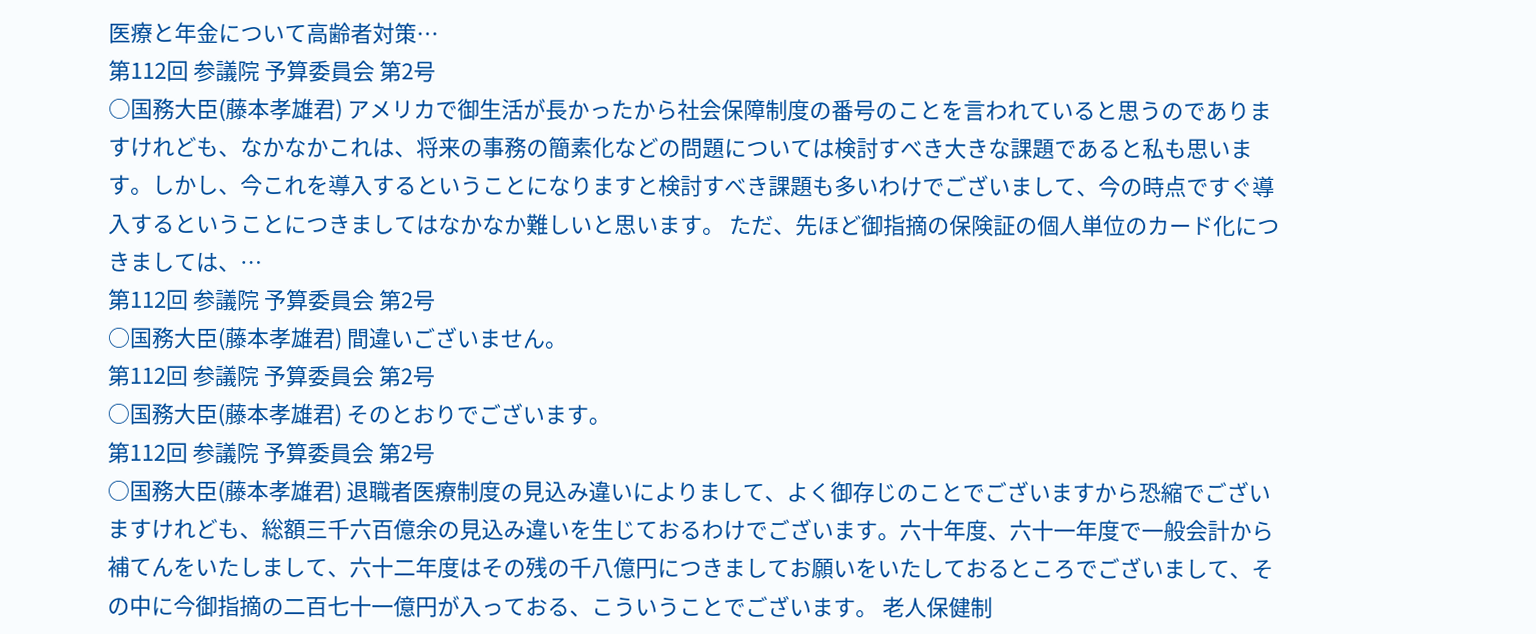医療と年金について高齢者対策…
第112回 参議院 予算委員会 第2号
○国務大臣(藤本孝雄君) アメリカで御生活が長かったから社会保障制度の番号のことを言われていると思うのでありますけれども、なかなかこれは、将来の事務の簡素化などの問題については検討すべき大きな課題であると私も思います。しかし、今これを導入するということになりますと検討すべき課題も多いわけでございまして、今の時点ですぐ導入するということにつきましてはなかなか難しいと思います。 ただ、先ほど御指摘の保険証の個人単位のカード化につきましては、…
第112回 参議院 予算委員会 第2号
○国務大臣(藤本孝雄君) 間違いございません。
第112回 参議院 予算委員会 第2号
○国務大臣(藤本孝雄君) そのとおりでございます。
第112回 参議院 予算委員会 第2号
○国務大臣(藤本孝雄君) 退職者医療制度の見込み違いによりまして、よく御存じのことでございますから恐縮でございますけれども、総額三千六百億余の見込み違いを生じておるわけでございます。六十年度、六十一年度で一般会計から補てんをいたしまして、六十二年度はその残の千八億円につきましてお願いをいたしておるところでございまして、その中に今御指摘の二百七十一億円が入っておる、こういうことでございます。 老人保健制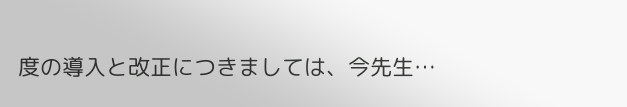度の導入と改正につきましては、今先生…